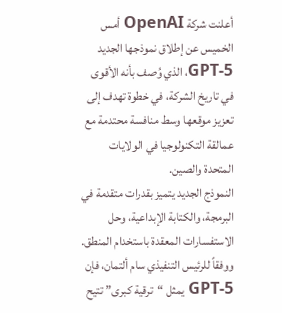أعلنت شركة OpenAI أمس الخميس عن إطلاق نموذجها الجديد GPT-5، الذي وُصف بأنه الأقوى في تاريخ الشركة، في خطوة تهدف إلى تعزيز موقعها وسط منافسة محتدمة مع عمالقة التكنولوجيا في الولايات المتحدة والصين.
النموذج الجديد يتميز بقدرات متقدمة في البرمجة، والكتابة الإبداعية، وحل الاستفسارات المعقدة باستخدام المنطق. ووفقاً للرئيس التنفيذي سام ألتمان، فإن GPT-5 يمثل “ترقية كبرى” تتيح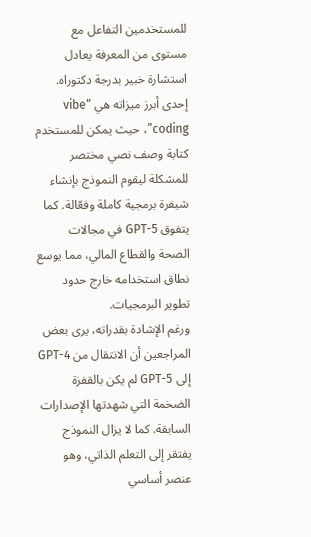للمستخدمين التفاعل مع مستوى من المعرفة يعادل استشارة خبير بدرجة دكتوراه.
إحدى أبرز ميزاته هي “vibe coding”، حيث يمكن للمستخدم كتابة وصف نصي مختصر للمشكلة ليقوم النموذج بإنشاء شيفرة برمجية كاملة وفعّالة. كما يتفوق GPT-5 في مجالات الصحة والقطاع المالي، مما يوسع نطاق استخدامه خارج حدود تطوير البرمجيات.
ورغم الإشادة بقدراته، يرى بعض المراجعين أن الانتقال من GPT-4 إلى GPT-5 لم يكن بالقفزة الضخمة التي شهدتها الإصدارات السابقة. كما لا يزال النموذج يفتقر إلى التعلم الذاتي، وهو عنصر أساسي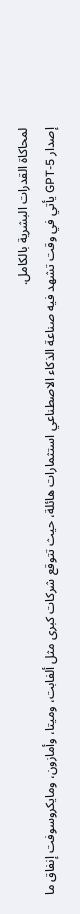لمحاكاة القدرات البشرية بالكامل.
إصدار GPT-5 يأتي في وقت تشهد فيه صناعة الذكاء الاصطناعي استثمارات هائلة، حيث تتوقع شركات كبرى مثل ألفابت، وميتا، وأمازون، ومايكروسوفت إنفاق ما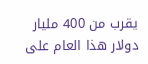يقرب من 400 مليار دولار هذا العام على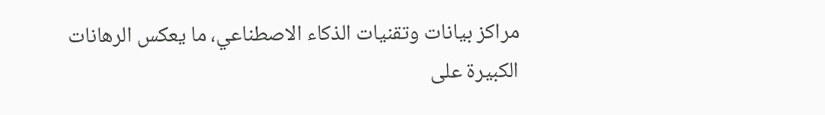مراكز بيانات وتقنيات الذكاء الاصطناعي، ما يعكس الرهانات الكبيرة على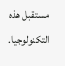مستقبل هذه التكنولوجيا.